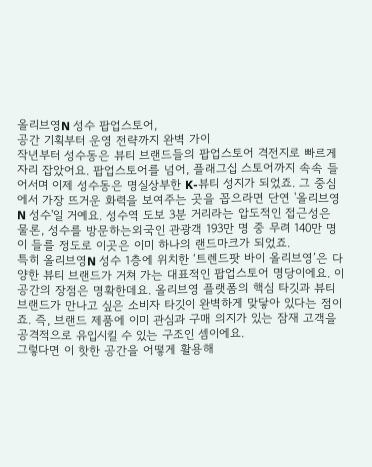올리브영N 성수 팝업스토어,
공간 기획부터 운영 전략까지 완벽 가이
작년부터 성수동은 뷰티 브랜드들의 팝업스토어 격전지로 빠르게 자리 잡았어요. 팝업스토어를 넘어, 플래그십 스토어까지 속속 들어서며 이제 성수동은 명실상부한 K-뷰티 성지가 되었죠. 그 중심에서 가장 뜨거운 화력을 보여주는 곳을 꼽으라면 단연 '올리브영N 성수'일 거예요. 성수역 도보 3분 거리라는 압도적인 접근성은 물론, 성수를 방문하는외국인 관광객 193만 명 중 무려 140만 명이 들를 정도로 이곳은 이미 하나의 랜드마크가 되었죠.
특히 올리브영N 성수 1층에 위치한 ‘트렌드팟 바이 올리브영’은 다양한 뷰티 브랜드가 거쳐 가는 대표적인 팝업스토어 명당이에요. 이 공간의 장점은 명확한데요. 올리브영 플랫폼의 핵심 타깃과 뷰티 브랜드가 만나고 싶은 소비자 타깃이 완벽하게 맞닿아 있다는 점이죠. 즉, 브랜드 제품에 이미 관심과 구매 의지가 있는 잠재 고객을 공격적으로 유입시킬 수 있는 구조인 셈이에요.
그렇다면 이 핫한 공간을 어떻게 활용해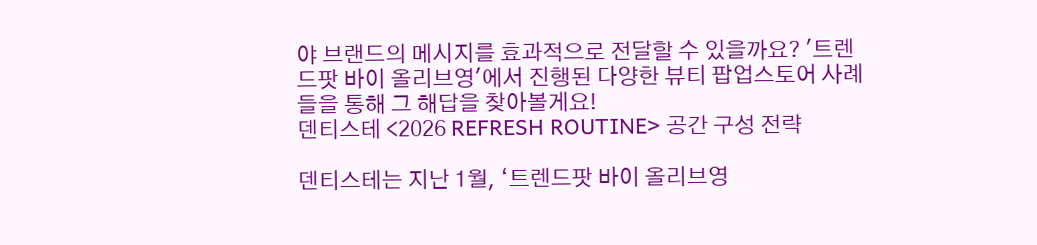야 브랜드의 메시지를 효과적으로 전달할 수 있을까요? '트렌드팟 바이 올리브영'에서 진행된 다양한 뷰티 팝업스토어 사례들을 통해 그 해답을 찾아볼게요!
덴티스테 <2026 REFRESH ROUTINE> 공간 구성 전략

덴티스테는 지난 1월, ‘트렌드팟 바이 올리브영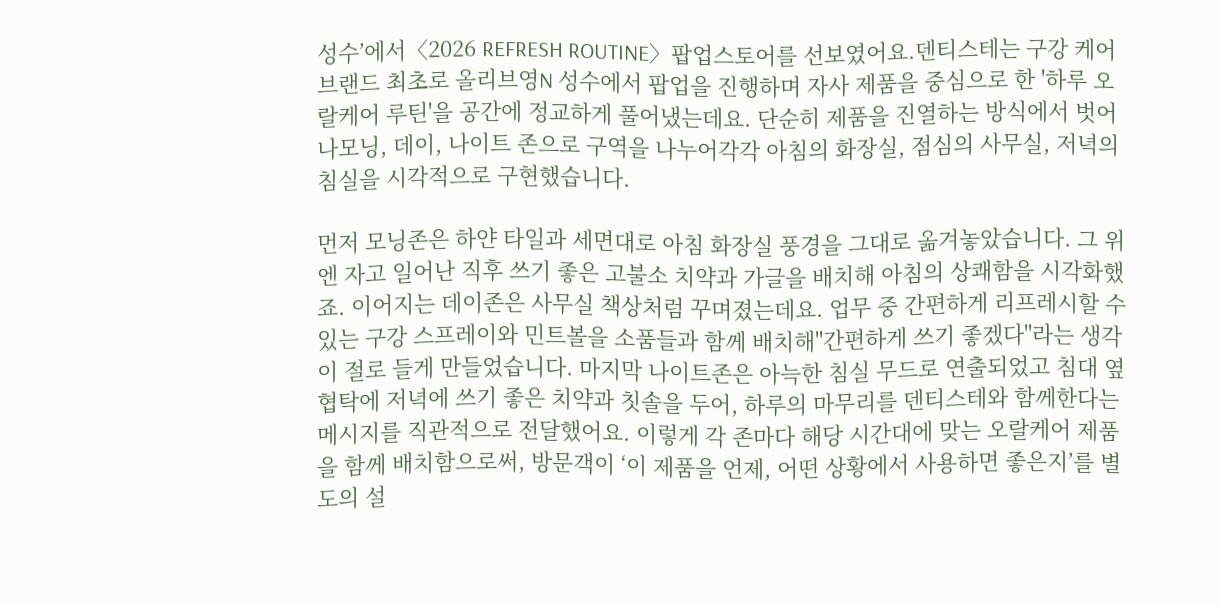성수’에서〈2026 REFRESH ROUTINE〉팝업스토어를 선보였어요.덴티스테는 구강 케어 브랜드 최초로 올리브영N 성수에서 팝업을 진행하며 자사 제품을 중심으로 한 '하루 오랄케어 루틴'을 공간에 정교하게 풀어냈는데요. 단순히 제품을 진열하는 방식에서 벗어나모닝, 데이, 나이트 존으로 구역을 나누어각각 아침의 화장실, 점심의 사무실, 저녁의 침실을 시각적으로 구현했습니다.

먼저 모닝존은 하얀 타일과 세면대로 아침 화장실 풍경을 그대로 옮겨놓았습니다. 그 위엔 자고 일어난 직후 쓰기 좋은 고불소 치약과 가글을 배치해 아침의 상쾌함을 시각화했죠. 이어지는 데이존은 사무실 책상처럼 꾸며졌는데요. 업무 중 간편하게 리프레시할 수 있는 구강 스프레이와 민트볼을 소품들과 함께 배치해"간편하게 쓰기 좋겠다"라는 생각이 절로 들게 만들었습니다. 마지막 나이트존은 아늑한 침실 무드로 연출되었고 침대 옆 협탁에 저녁에 쓰기 좋은 치약과 칫솔을 두어, 하루의 마무리를 덴티스테와 함께한다는 메시지를 직관적으로 전달했어요. 이렇게 각 존마다 해당 시간대에 맞는 오랄케어 제품을 함께 배치함으로써, 방문객이 ‘이 제품을 언제, 어떤 상황에서 사용하면 좋은지’를 별도의 설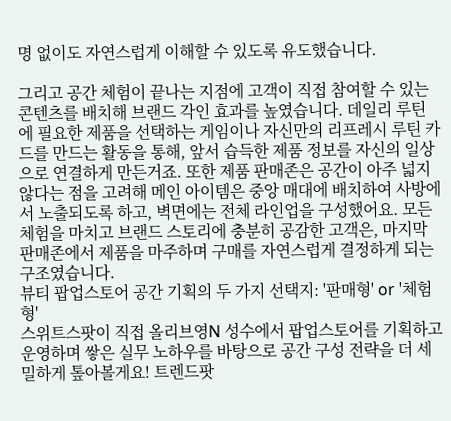명 없이도 자연스럽게 이해할 수 있도록 유도했습니다.

그리고 공간 체험이 끝나는 지점에 고객이 직접 참여할 수 있는 콘텐츠를 배치해 브랜드 각인 효과를 높였습니다. 데일리 루틴에 필요한 제품을 선택하는 게임이나 자신만의 리프레시 루틴 카드를 만드는 활동을 통해, 앞서 습득한 제품 정보를 자신의 일상으로 연결하게 만든거죠. 또한 제품 판매존은 공간이 아주 넓지 않다는 점을 고려해 메인 아이템은 중앙 매대에 배치하여 사방에서 노출되도록 하고, 벽면에는 전체 라인업을 구성했어요. 모든 체험을 마치고 브랜드 스토리에 충분히 공감한 고객은, 마지막 판매존에서 제품을 마주하며 구매를 자연스럽게 결정하게 되는 구조였습니다.
뷰티 팝업스토어 공간 기획의 두 가지 선택지: '판매형' or '체험형'
스위트스팟이 직접 올리브영N 성수에서 팝업스토어를 기획하고 운영하며 쌓은 실무 노하우를 바탕으로 공간 구성 전략을 더 세밀하게 톺아볼게요! 트렌드팟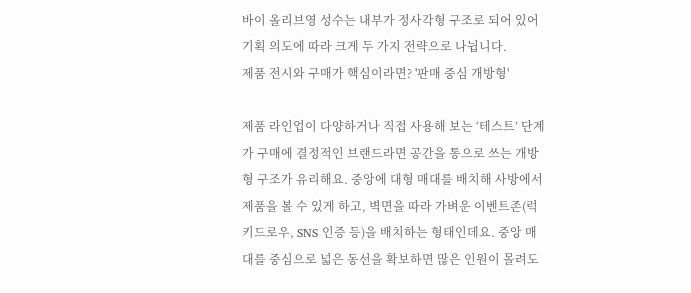바이 올리브영 성수는 내부가 정사각형 구조로 되어 있어 기획 의도에 따라 크게 두 가지 전략으로 나뉩니다.
제품 전시와 구매가 핵심이라면? '판매 중심 개방형'

제품 라인업이 다양하거나 직접 사용해 보는 ‘테스트’ 단계가 구매에 결정적인 브랜드라면 공간을 통으로 쓰는 개방형 구조가 유리해요. 중앙에 대형 매대를 배치해 사방에서 제품을 볼 수 있게 하고, 벽면을 따라 가벼운 이벤트존(럭키드로우, SNS 인증 등)을 배치하는 형태인데요. 중앙 매대를 중심으로 넓은 동선을 확보하면 많은 인원이 몰려도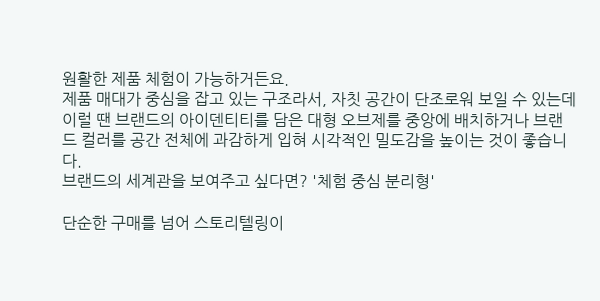원활한 제품 체험이 가능하거든요.
제품 매대가 중심을 잡고 있는 구조라서, 자칫 공간이 단조로워 보일 수 있는데 이럴 땐 브랜드의 아이덴티티를 담은 대형 오브제를 중앙에 배치하거나 브랜드 컬러를 공간 전체에 과감하게 입혀 시각적인 밀도감을 높이는 것이 좋습니다.
브랜드의 세계관을 보여주고 싶다면? '체험 중심 분리형'

단순한 구매를 넘어 스토리텔링이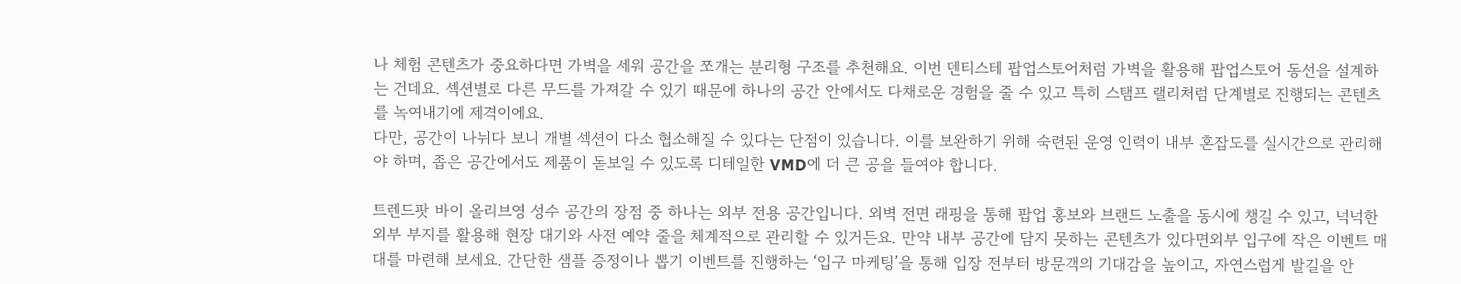나 체험 콘텐츠가 중요하다면 가벽을 세워 공간을 쪼개는 분리형 구조를 추천해요. 이번 덴티스테 팝업스토어처럼 가벽을 활용해 팝업스토어 동선을 설계하는 건데요. 섹션별로 다른 무드를 가져갈 수 있기 때문에 하나의 공간 안에서도 다채로운 경험을 줄 수 있고 특히 스탬프 랠리처럼 단계별로 진행되는 콘텐츠를 녹여내기에 제격이에요.
다만, 공간이 나뉘다 보니 개별 섹션이 다소 협소해질 수 있다는 단점이 있습니다. 이를 보완하기 위해 숙련된 운영 인력이 내부 혼잡도를 실시간으로 관리해야 하며, 좁은 공간에서도 제품이 돋보일 수 있도록 디테일한 VMD에 더 큰 공을 들여야 합니다.

트렌드팟 바이 올리브영 성수 공간의 장점 중 하나는 외부 전용 공간입니다. 외벽 전면 래핑을 통해 팝업 홍보와 브랜드 노출을 동시에 챙길 수 있고, 넉넉한 외부 부지를 활용해 현장 대기와 사전 예약 줄을 체계적으로 관리할 수 있거든요. 만약 내부 공간에 담지 못하는 콘텐츠가 있다면외부 입구에 작은 이벤트 매대를 마련해 보세요. 간단한 샘플 증정이나 뽑기 이벤트를 진행하는 ‘입구 마케팅’을 통해 입장 전부터 방문객의 기대감을 높이고, 자연스럽게 발길을 안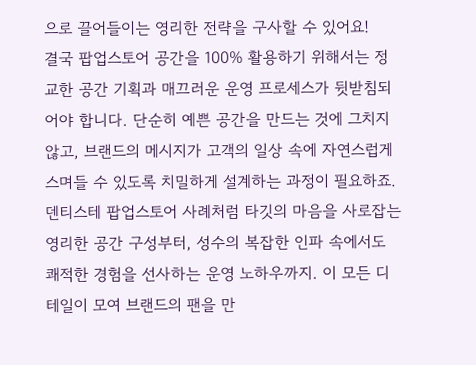으로 끌어들이는 영리한 전략을 구사할 수 있어요!
결국 팝업스토어 공간을 100% 활용하기 위해서는 정교한 공간 기획과 매끄러운 운영 프로세스가 뒷받침되어야 합니다. 단순히 예쁜 공간을 만드는 것에 그치지 않고, 브랜드의 메시지가 고객의 일상 속에 자연스럽게 스며들 수 있도록 치밀하게 설계하는 과정이 필요하죠.
덴티스테 팝업스토어 사례처럼 타깃의 마음을 사로잡는 영리한 공간 구성부터, 성수의 복잡한 인파 속에서도 쾌적한 경험을 선사하는 운영 노하우까지. 이 모든 디테일이 모여 브랜드의 팬을 만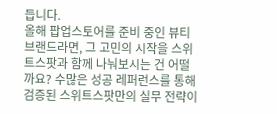듭니다.
올해 팝업스토어를 준비 중인 뷰티 브랜드라면, 그 고민의 시작을 스위트스팟과 함께 나눠보시는 건 어떨까요? 수많은 성공 레퍼런스를 통해 검증된 스위트스팟만의 실무 전략이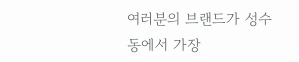여러분의 브랜드가 성수동에서 가장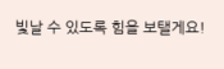빛날 수 있도록 힘을 보탤게요!